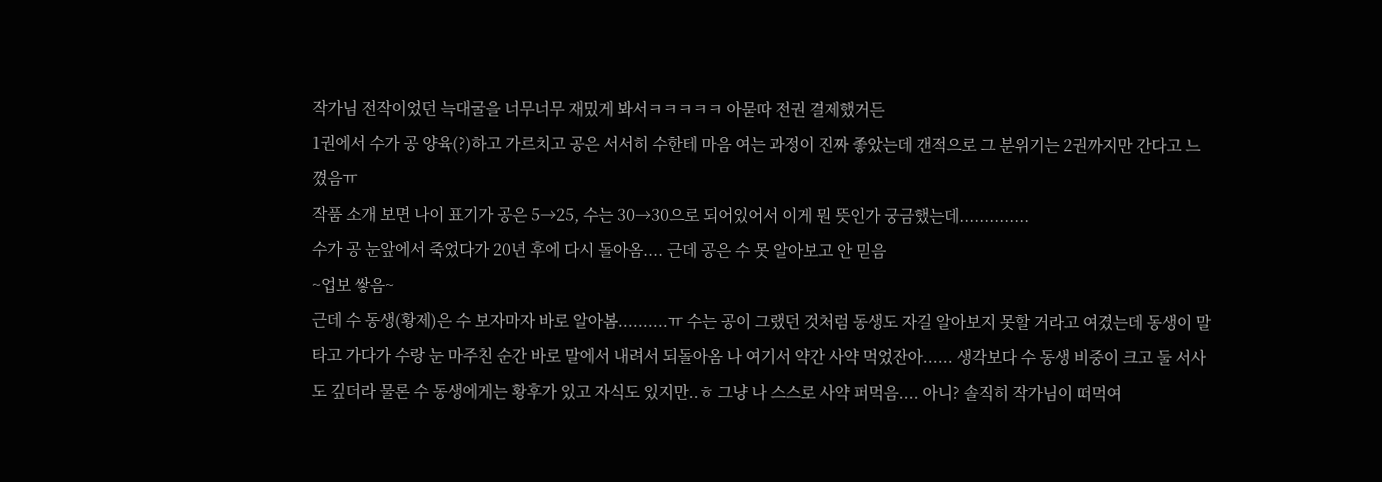작가님 전작이었던 늑대굴을 너무너무 재밌게 봐서ㅋㅋㅋㅋㅋ 아묻따 전권 결제했거든
1권에서 수가 공 양육(?)하고 가르치고 공은 서서히 수한테 마음 여는 과정이 진짜 좋았는데 갠적으로 그 분위기는 2권까지만 간다고 느꼈음ㅠ
작품 소개 보면 나이 표기가 공은 5→25, 수는 30→30으로 되어있어서 이게 뭔 뜻인가 궁금했는데..............
수가 공 눈앞에서 죽었다가 20년 후에 다시 돌아옴.... 근데 공은 수 못 알아보고 안 믿음
~업보 쌓음~
근데 수 동생(황제)은 수 보자마자 바로 알아봄..........ㅠ 수는 공이 그랬던 것처럼 동생도 자길 알아보지 못할 거라고 여겼는데 동생이 말 타고 가다가 수랑 눈 마주친 순간 바로 말에서 내려서 되돌아옴 나 여기서 약간 사약 먹었잔아...... 생각보다 수 동생 비중이 크고 둘 서사도 깊더라 물론 수 동생에게는 황후가 있고 자식도 있지만..ㅎ 그냥 나 스스로 사약 퍼먹음.... 아니? 솔직히 작가님이 떠먹여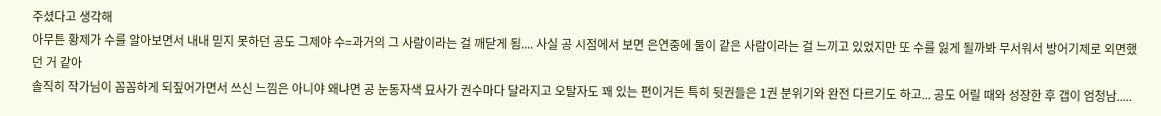주셨다고 생각해
아무튼 황제가 수를 알아보면서 내내 믿지 못하던 공도 그제야 수=과거의 그 사람이라는 걸 깨닫게 됨.... 사실 공 시점에서 보면 은연중에 둘이 같은 사람이라는 걸 느끼고 있었지만 또 수를 잃게 될까봐 무서워서 방어기제로 외면했던 거 같아
솔직히 작가님이 꼼꼼하게 되짚어가면서 쓰신 느낌은 아니야 왜냐면 공 눈동자색 묘사가 권수마다 달라지고 오탈자도 꽤 있는 편이거든 특히 뒷권들은 1권 분위기와 완전 다르기도 하고... 공도 어릴 때와 성장한 후 갭이 엄청남.....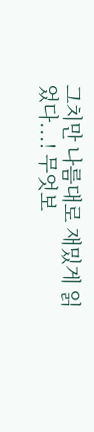그치만 나름대로 재밌게 읽었다...! 무엇보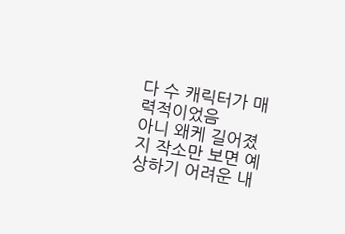다 수 캐릭터가 매력적이었음
아니 왜케 길어졌지 작소만 보면 예상하기 어려운 내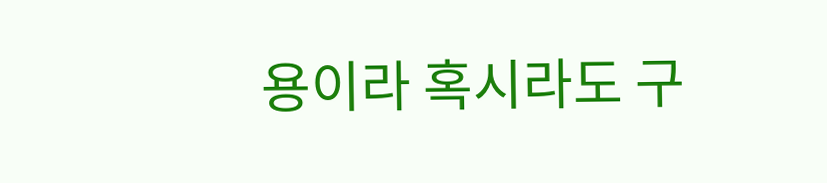용이라 혹시라도 구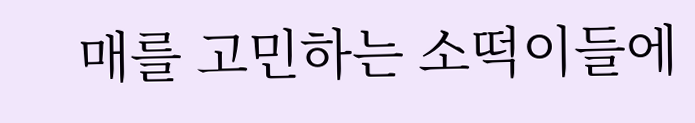매를 고민하는 소떡이들에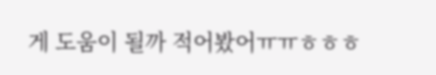게 도움이 될까 적어봤어ㅠㅠㅎㅎㅎ